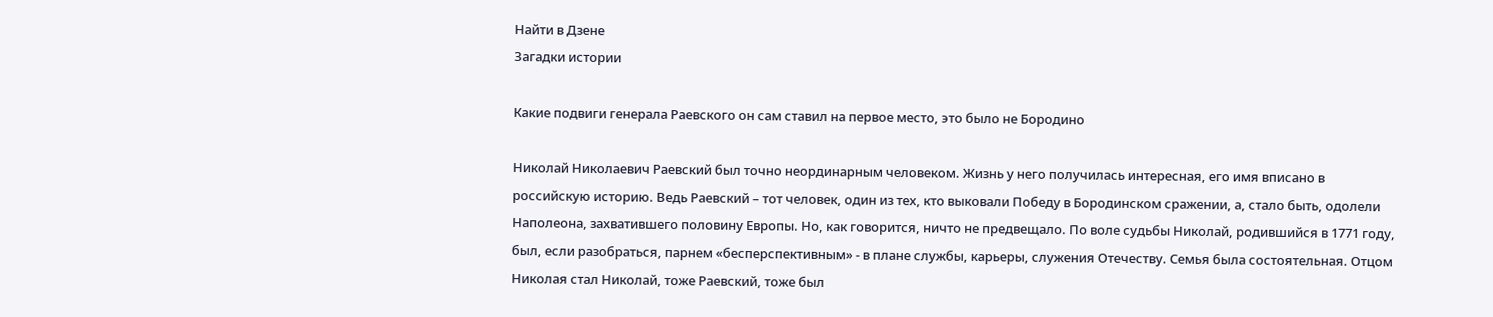Найти в Дзене
Загадки истории

Какие подвиги генерала Раевского он сам ставил на первое место, это было не Бородино

Николай Николаевич Раевский был точно неординарным человеком. Жизнь у него получилась интересная, его имя вписано в российскую историю. Ведь Раевский – тот человек, один из тех, кто выковали Победу в Бородинском сражении, а, стало быть, одолели Наполеона, захватившего половину Европы. Но, как говорится, ничто не предвещало. По воле судьбы Николай, родившийся в 1771 году, был, если разобраться, парнем «бесперспективным» - в плане службы, карьеры, служения Отечеству. Семья была состоятельная. Отцом Николая стал Николай, тоже Раевский, тоже был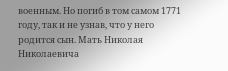военным. Но погиб в том самом 1771 году, так и не узнав, что у него родится сын. Мать Николая Николаевича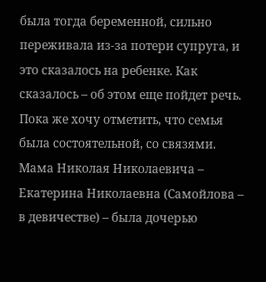была тогда беременной, сильно переживала из-за потери супруга, и это сказалось на ребенке. Как сказалось – об этом еще пойдет речь. Пока же хочу отметить, что семья была состоятельной, со связями. Мама Николая Николаевича – Екатерина Николаевна (Самойлова – в девичестве) – была дочерью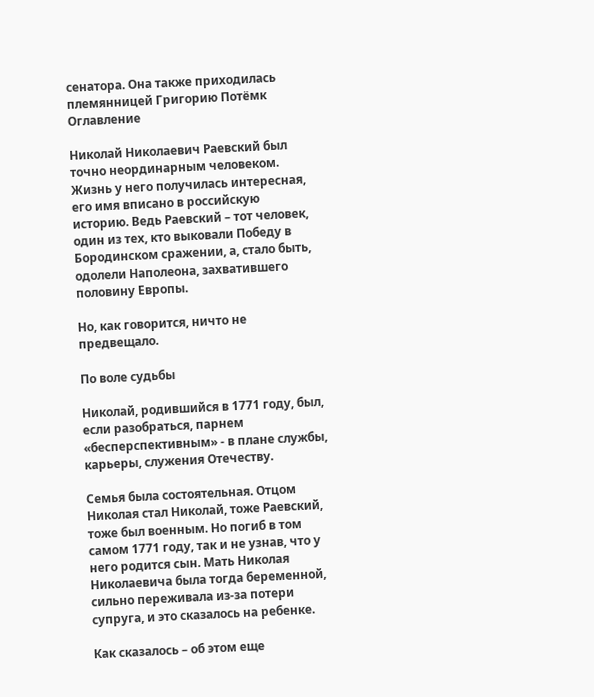сенатора. Она также приходилась племянницей Григорию Потёмк
Оглавление

Николай Николаевич Раевский был точно неординарным человеком. Жизнь у него получилась интересная, его имя вписано в российскую историю. Ведь Раевский – тот человек, один из тех, кто выковали Победу в Бородинском сражении, а, стало быть, одолели Наполеона, захватившего половину Европы.

Но, как говорится, ничто не предвещало.

По воле судьбы

Николай, родившийся в 1771 году, был, если разобраться, парнем «бесперспективным» - в плане службы, карьеры, служения Отечеству.

Семья была состоятельная. Отцом Николая стал Николай, тоже Раевский, тоже был военным. Но погиб в том самом 1771 году, так и не узнав, что у него родится сын. Мать Николая Николаевича была тогда беременной, сильно переживала из-за потери супруга, и это сказалось на ребенке.

Как сказалось – об этом еще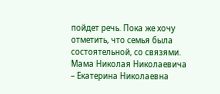пойдет речь. Пока же хочу отметить, что семья была состоятельной, со связями. Мама Николая Николаевича – Екатерина Николаевна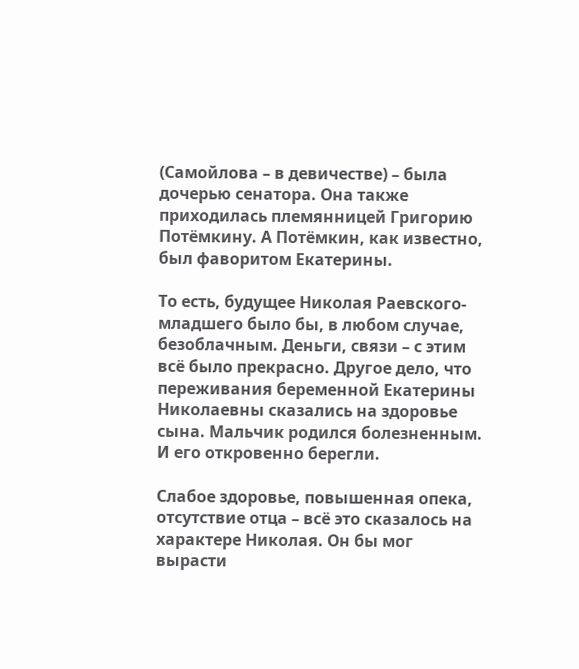(Самойлова – в девичестве) – была дочерью сенатора. Она также приходилась племянницей Григорию Потёмкину. А Потёмкин, как известно, был фаворитом Екатерины.

То есть, будущее Николая Раевского-младшего было бы, в любом случае, безоблачным. Деньги, связи – с этим всё было прекрасно. Другое дело, что переживания беременной Екатерины Николаевны сказались на здоровье сына. Мальчик родился болезненным. И его откровенно берегли.

Слабое здоровье, повышенная опека, отсутствие отца – всё это сказалось на характере Николая. Он бы мог вырасти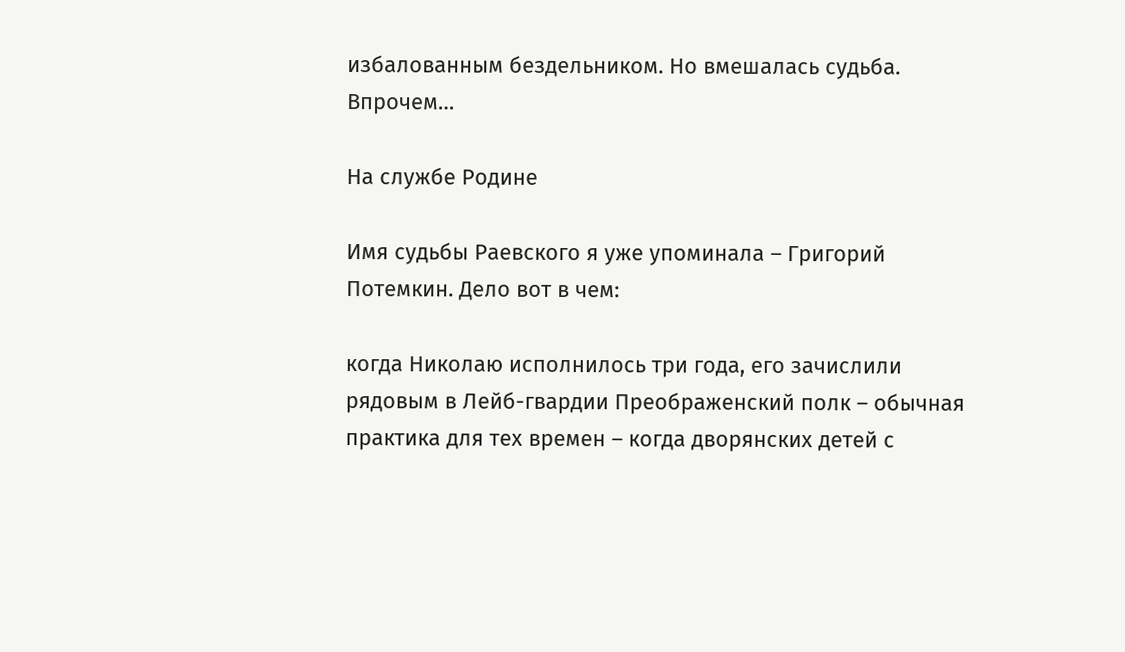избалованным бездельником. Но вмешалась судьба. Впрочем…

На службе Родине

Имя судьбы Раевского я уже упоминала – Григорий Потемкин. Дело вот в чем:

когда Николаю исполнилось три года, его зачислили рядовым в Лейб-гвардии Преображенский полк – обычная практика для тех времен – когда дворянских детей с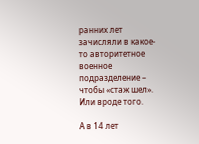ранних лет зачисляли в какое-то авторитетное военное подразделение – чтобы «стаж шел». Или вроде того.

А в 14 лет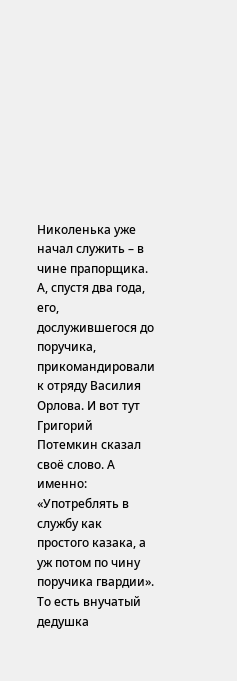Николенька уже начал служить – в чине прапорщика. А, спустя два года, его, дослужившегося до поручика, прикомандировали к отряду Василия Орлова. И вот тут Григорий Потемкин сказал своё слово. А именно: «Употреблять в службу как простого казака, а уж потом по чину поручика гвардии». То есть внучатый дедушка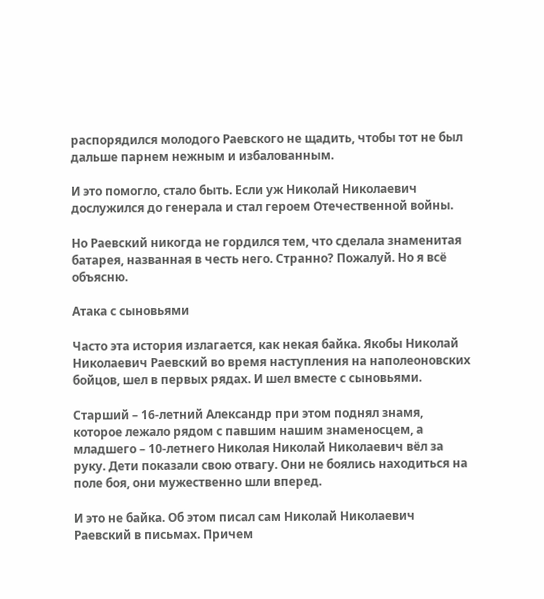распорядился молодого Раевского не щадить, чтобы тот не был дальше парнем нежным и избалованным.

И это помогло, стало быть. Если уж Николай Николаевич дослужился до генерала и стал героем Отечественной войны.

Но Раевский никогда не гордился тем, что сделала знаменитая батарея, названная в честь него. Странно? Пожалуй. Но я всё объясню.

Атака с сыновьями

Часто эта история излагается, как некая байка. Якобы Николай Николаевич Раевский во время наступления на наполеоновских бойцов, шел в первых рядах. И шел вместе с сыновьями.

Старший – 16-летний Александр при этом поднял знамя, которое лежало рядом с павшим нашим знаменосцем, а младшего – 10-летнего Николая Николай Николаевич вёл за руку. Дети показали свою отвагу. Они не боялись находиться на поле боя, они мужественно шли вперед.

И это не байка. Об этом писал сам Николай Николаевич Раевский в письмах. Причем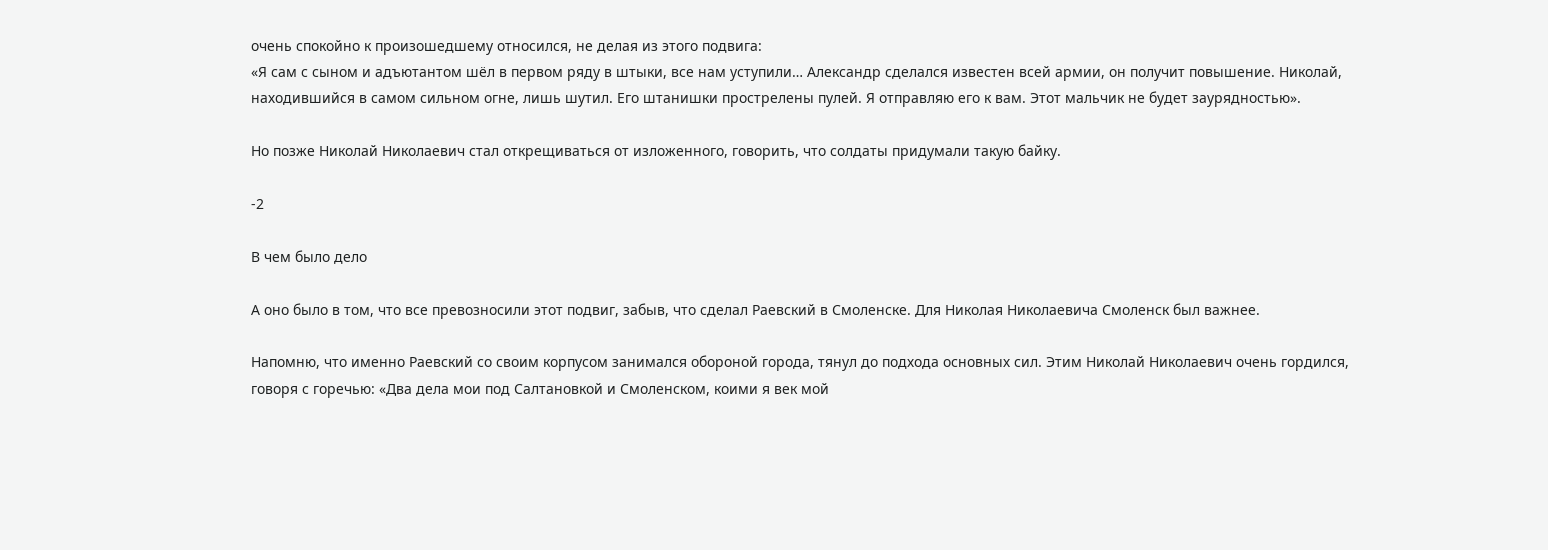очень спокойно к произошедшему относился, не делая из этого подвига:
«Я сам с сыном и адъютантом шёл в первом ряду в штыки, все нам уступили… Александр сделался известен всей армии, он получит повышение. Николай, находившийся в самом сильном огне, лишь шутил. Его штанишки прострелены пулей. Я отправляю его к вам. Этот мальчик не будет заурядностью».

Но позже Николай Николаевич стал открещиваться от изложенного, говорить, что солдаты придумали такую байку.

-2

В чем было дело

А оно было в том, что все превозносили этот подвиг, забыв, что сделал Раевский в Смоленске. Для Николая Николаевича Смоленск был важнее.

Напомню, что именно Раевский со своим корпусом занимался обороной города, тянул до подхода основных сил. Этим Николай Николаевич очень гордился, говоря с горечью: «Два дела мои под Салтановкой и Смоленском, коими я век мой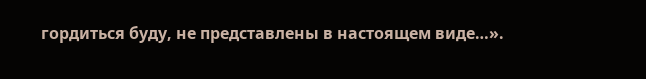гордиться буду, не представлены в настоящем виде…».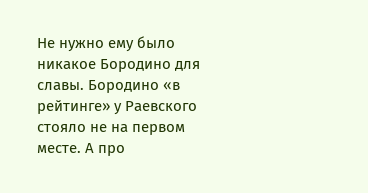Не нужно ему было никакое Бородино для славы. Бородино «в рейтинге» у Раевского стояло не на первом месте. А про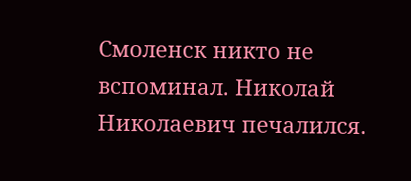Смоленск никто не вспоминал. Николай Николаевич печалился.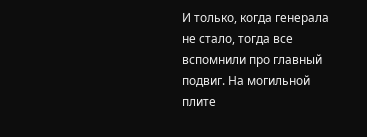И только, когда генерала не стало, тогда все вспомнили про главный подвиг. На могильной плите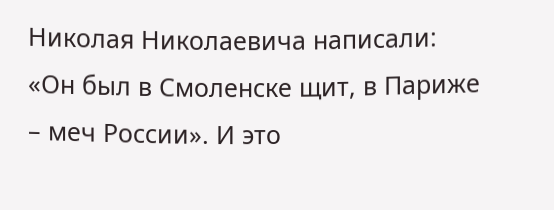Николая Николаевича написали: «Он был в Смоленске щит, в Париже – меч России». И это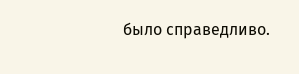было справедливо.